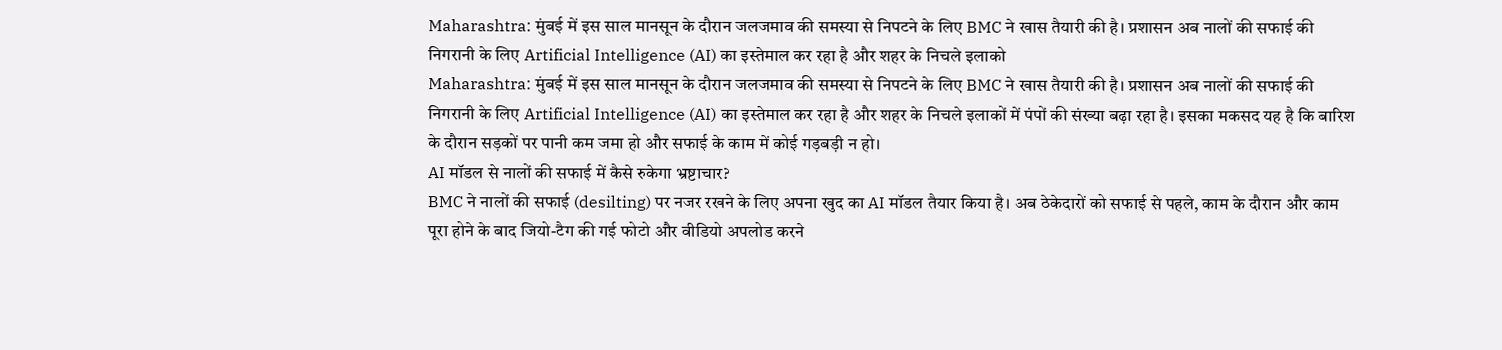Maharashtra: मुंबई में इस साल मानसून के दौरान जलजमाव की समस्या से निपटने के लिए BMC ने खास तैयारी की है। प्रशासन अब नालों की सफाई की निगरानी के लिए Artificial Intelligence (AI) का इस्तेमाल कर रहा है और शहर के निचले इलाको
Maharashtra: मुंबई में इस साल मानसून के दौरान जलजमाव की समस्या से निपटने के लिए BMC ने खास तैयारी की है। प्रशासन अब नालों की सफाई की निगरानी के लिए Artificial Intelligence (AI) का इस्तेमाल कर रहा है और शहर के निचले इलाकों में पंपों की संख्या बढ़ा रहा है। इसका मकसद यह है कि बारिश के दौरान सड़कों पर पानी कम जमा हो और सफाई के काम में कोई गड़बड़ी न हो।
AI मॉडल से नालों की सफाई में कैसे रुकेगा भ्रष्टाचार?
BMC ने नालों की सफाई (desilting) पर नजर रखने के लिए अपना खुद का AI मॉडल तैयार किया है। अब ठेकेदारों को सफाई से पहले, काम के दौरान और काम पूरा होने के बाद जियो-टैग की गई फोटो और वीडियो अपलोड करने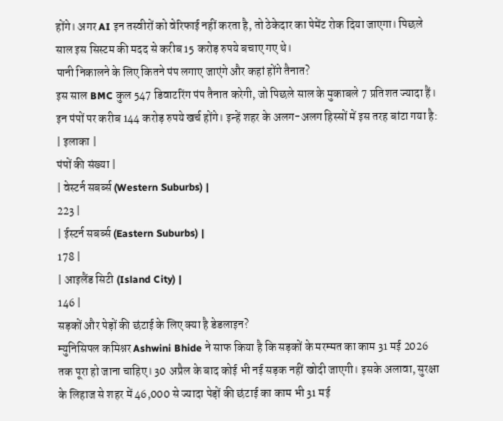होंगे। अगर AI इन तस्वीरों को वेरिफाई नहीं करता है, तो ठेकेदार का पेमेंट रोक दिया जाएगा। पिछले साल इस सिस्टम की मदद से करीब 15 करोड़ रुपये बचाए गए थे।
पानी निकालने के लिए कितने पंप लगाए जाएंगे और कहां होंगे तैनात?
इस साल BMC कुल 547 डिवाटरिंग पंप तैनात करेगी, जो पिछले साल के मुकाबले 7 प्रतिशत ज्यादा हैं। इन पंपों पर करीब 144 करोड़ रुपये खर्च होंगे। इन्हें शहर के अलग-अलग हिस्सों में इस तरह बांटा गया है:
| इलाका |
पंपों की संख्या |
| वेस्टर्न सबर्ब्स (Western Suburbs) |
223 |
| ईस्टर्न सबर्ब्स (Eastern Suburbs) |
178 |
| आइलैंड सिटी (Island City) |
146 |
सड़कों और पेड़ों की छंटाई के लिए क्या है डेडलाइन?
म्युनिसिपल कमिश्नर Ashwini Bhide ने साफ किया है कि सड़कों के मरम्मत का काम 31 मई 2026 तक पूरा हो जाना चाहिए। 30 अप्रैल के बाद कोई भी नई सड़क नहीं खोदी जाएगी। इसके अलावा, सुरक्षा के लिहाज से शहर में 46,000 से ज्यादा पेड़ों की छंटाई का काम भी 31 मई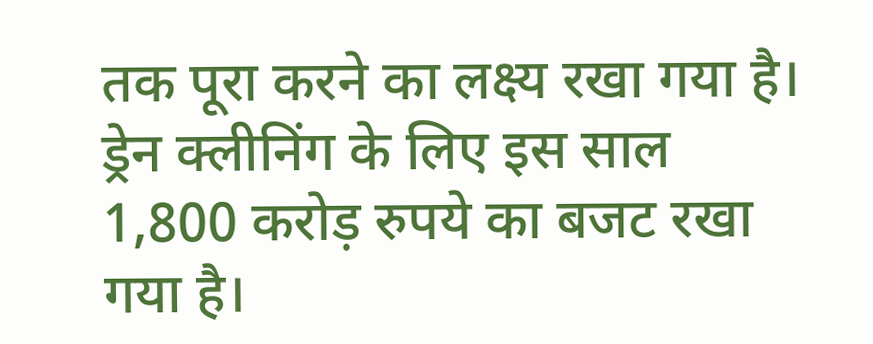तक पूरा करने का लक्ष्य रखा गया है। ड्रेन क्लीनिंग के लिए इस साल 1,800 करोड़ रुपये का बजट रखा गया है।